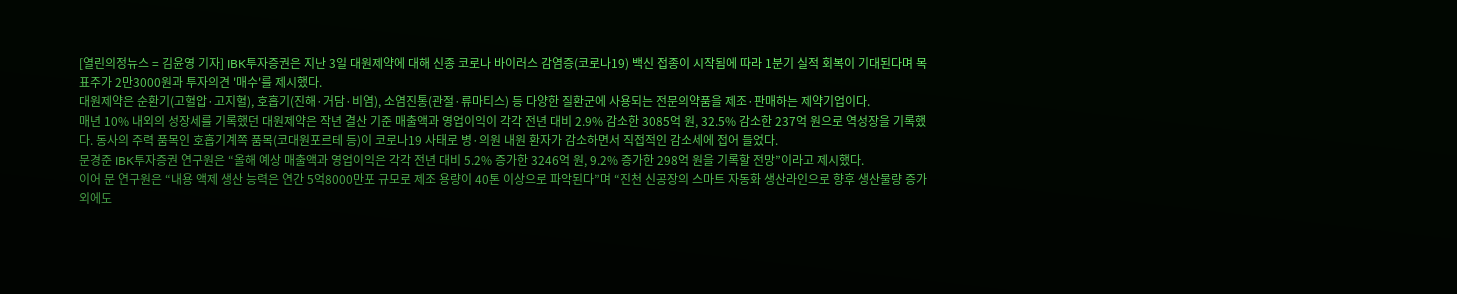[열린의정뉴스 = 김윤영 기자] IBK투자증권은 지난 3일 대원제약에 대해 신종 코로나 바이러스 감염증(코로나19) 백신 접종이 시작됨에 따라 1분기 실적 회복이 기대된다며 목표주가 2만3000원과 투자의견 '매수'를 제시했다.
대원제약은 순환기(고혈압·고지혈), 호흡기(진해·거담·비염), 소염진통(관절·류마티스) 등 다양한 질환군에 사용되는 전문의약품을 제조·판매하는 제약기업이다.
매년 10% 내외의 성장세를 기록했던 대원제약은 작년 결산 기준 매출액과 영업이익이 각각 전년 대비 2.9% 감소한 3085억 원, 32.5% 감소한 237억 원으로 역성장을 기록했다. 동사의 주력 품목인 호흡기계쪽 품목(코대원포르테 등)이 코로나19 사태로 병·의원 내원 환자가 감소하면서 직접적인 감소세에 접어 들었다.
문경준 IBK투자증권 연구원은 “올해 예상 매출액과 영업이익은 각각 전년 대비 5.2% 증가한 3246억 원, 9.2% 증가한 298억 원을 기록할 전망”이라고 제시했다.
이어 문 연구원은 “내용 액제 생산 능력은 연간 5억8000만포 규모로 제조 용량이 40톤 이상으로 파악된다”며 “진천 신공장의 스마트 자동화 생산라인으로 향후 생산물량 증가 외에도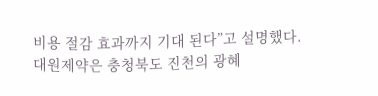비용 절감 효과까지 기대 된다”고 설명했다.
대원제약은 충청북도 진천의 광혜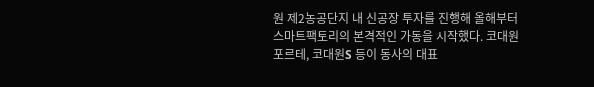원 제2농공단지 내 신공장 투자를 진행해 올해부터 스마트팩토리의 본격적인 가동을 시작했다. 코대원포르테, 코대원S 등이 동사의 대표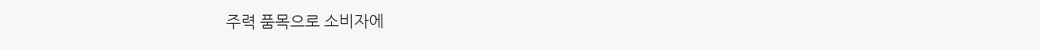주력 품목으로 소비자에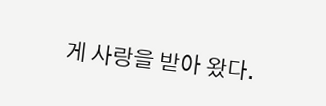게 사랑을 받아 왔다.